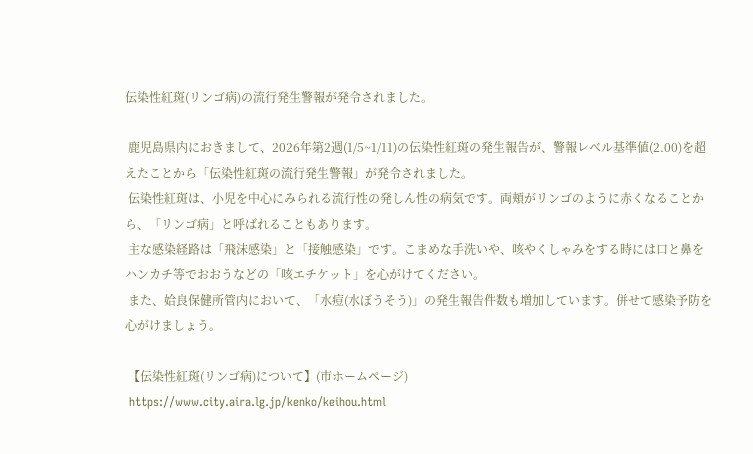伝染性紅斑(リンゴ病)の流行発生警報が発令されました。

 鹿児島県内におきまして、2026年第2週(1/5~1/11)の伝染性紅斑の発生報告が、警報レベル基準値(2.00)を超えたことから「伝染性紅斑の流行発生警報」が発令されました。
 伝染性紅斑は、小児を中心にみられる流行性の発しん性の病気です。両頬がリンゴのように赤くなることから、「リンゴ病」と呼ばれることもあります。
 主な感染経路は「飛沫感染」と「接触感染」です。こまめな手洗いや、咳やくしゃみをする時には口と鼻をハンカチ等でおおうなどの「咳エチケット」を心がけてください。
 また、姶良保健所管内において、「水痘(水ぼうそう)」の発生報告件数も増加しています。併せて感染予防を心がけましょう。

 【伝染性紅斑(リンゴ病)について】(市ホームページ)
 https://www.city.aira.lg.jp/kenko/keihou.html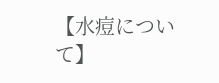【水痘について】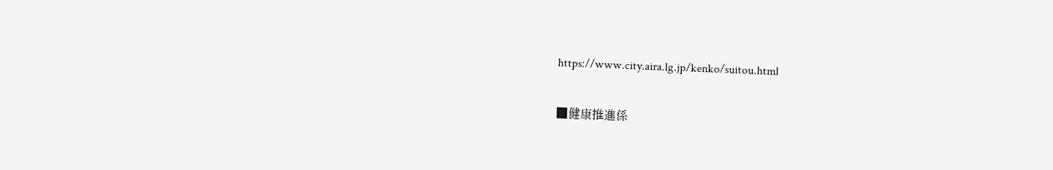https://www.city.aira.lg.jp/kenko/suitou.html

■健康推進係